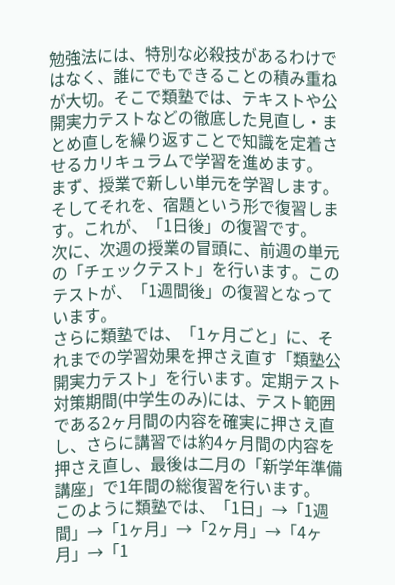勉強法には、特別な必殺技があるわけではなく、誰にでもできることの積み重ねが大切。そこで類塾では、テキストや公開実力テストなどの徹底した見直し・まとめ直しを繰り返すことで知識を定着させるカリキュラムで学習を進めます。
まず、授業で新しい単元を学習します。そしてそれを、宿題という形で復習します。これが、「1日後」の復習です。
次に、次週の授業の冒頭に、前週の単元の「チェックテスト」を行います。このテストが、「1週間後」の復習となっています。
さらに類塾では、「1ヶ月ごと」に、それまでの学習効果を押さえ直す「類塾公開実力テスト」を行います。定期テスト対策期間(中学生のみ)には、テスト範囲である2ヶ月間の内容を確実に押さえ直し、さらに講習では約4ヶ月間の内容を押さえ直し、最後は二月の「新学年準備講座」で1年間の総復習を行います。
このように類塾では、「1日」→「1週間」→「1ヶ月」→「2ヶ月」→「4ヶ月」→「1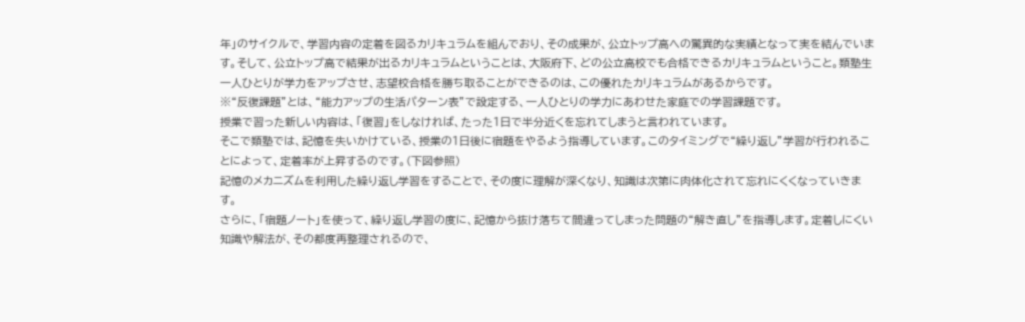年」のサイクルで、学習内容の定着を図るカリキュラムを組んでおり、その成果が、公立トップ高への驚異的な実績となって実を結んでいます。そして、公立トップ高で結果が出るカリキュラムということは、大阪府下、どの公立高校でも合格できるカリキュラムということ。類塾生一人ひとりが学力をアップさせ、志望校合格を勝ち取ることができるのは、この優れたカリキュラムがあるからです。
※“反復課題”とは、“能力アップの生活パターン表”で設定する、一人ひとりの学力にあわせた家庭での学習課題です。
授業で習った新しい内容は、「復習」をしなければ、たった1日で半分近くを忘れてしまうと言われています。
そこで類塾では、記憶を失いかけている、授業の1日後に宿題をやるよう指導しています。このタイミングで“繰り返し”学習が行われることによって、定着率が上昇するのです。(下図参照)
記憶のメカニズムを利用した繰り返し学習をすることで、その度に理解が深くなり、知識は次第に肉体化されて忘れにくくなっていきます。
さらに、「宿題ノート」を使って、繰り返し学習の度に、記憶から抜け落ちて間違ってしまった問題の“解き直し”を指導します。定着しにくい知識や解法が、その都度再整理されるので、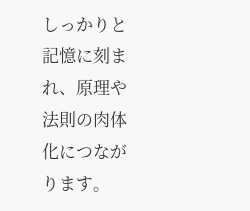しっかりと記憶に刻まれ、原理や法則の肉体化につながります。